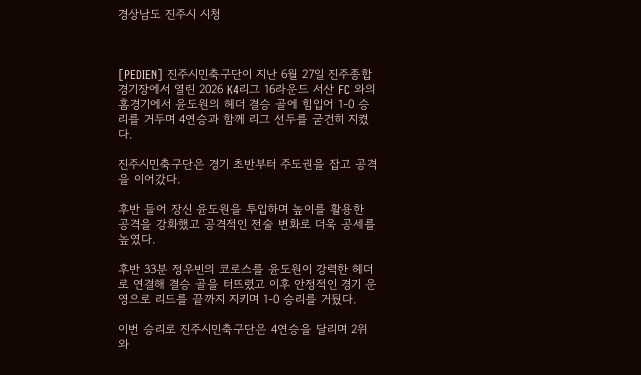경상남도 진주시 시청



[PEDIEN] 진주시민축구단이 지난 6월 27일 진주종합경기장에서 열린 2026 K4리그 16라운드 서산 FC 와의 홈경기에서 윤도원의 헤더 결승 골에 힘입어 1-0 승리를 거두며 4연승과 함께 리그 선두를 굳건히 지켰다.

진주시민축구단은 경기 초반부터 주도권을 잡고 공격을 이어갔다.

후반 들어 장신 윤도원을 투입하며 높이를 활용한 공격을 강화했고 공격적인 전술 변화로 더욱 공세를 높였다.

후반 33분 정우빈의 코로스를 윤도원이 강력한 헤더로 연결해 결승 골을 터뜨렸고 이후 안정적인 경기 운영으로 리드를 끝까지 지키며 1-0 승리를 거뒀다.

이번 승리로 진주시민축구단은 4연승을 달리며 2위와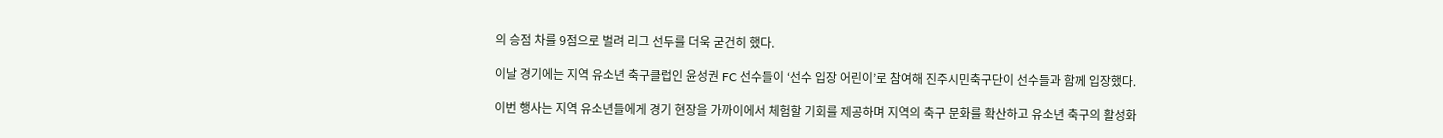의 승점 차를 9점으로 벌려 리그 선두를 더욱 굳건히 했다.

이날 경기에는 지역 유소년 축구클럽인 윤성권 FC 선수들이 ‘선수 입장 어린이’로 참여해 진주시민축구단이 선수들과 함께 입장했다.

이번 행사는 지역 유소년들에게 경기 현장을 가까이에서 체험할 기회를 제공하며 지역의 축구 문화를 확산하고 유소년 축구의 활성화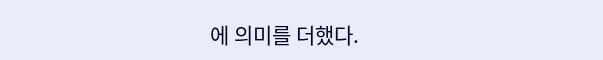에 의미를 더했다.